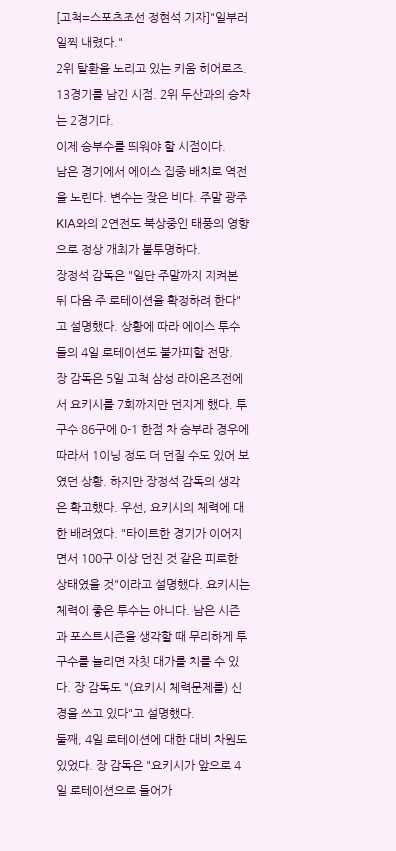[고척=스포츠조선 정현석 기자]"일부러 일찍 내렸다."
2위 탈환을 노리고 있는 키움 히어로즈. 13경기를 남긴 시점. 2위 두산과의 승차는 2경기다.
이제 승부수를 띄워야 할 시점이다.
남은 경기에서 에이스 집중 배치로 역전을 노린다. 변수는 잦은 비다. 주말 광주 KIA와의 2연전도 북상중인 태풍의 영향으로 정상 개최가 불투명하다.
장정석 감독은 "일단 주말까지 지켜본 뒤 다음 주 로테이션을 확정하려 한다"고 설명했다. 상황에 따라 에이스 투수들의 4일 로테이션도 불가피할 전망.
장 감독은 5일 고척 삼성 라이온즈전에서 요키시를 7회까지만 던지게 했다. 투구수 86구에 0-1 한점 차 승부라 경우에 따라서 1이닝 정도 더 던질 수도 있어 보였던 상황. 하지만 장정석 감독의 생각은 확고했다. 우선, 요키시의 체력에 대한 배려였다. "타이트한 경기가 이어지면서 100구 이상 던진 것 같은 피로한 상태였을 것"이라고 설명했다. 요키시는 체력이 좋은 투수는 아니다. 남은 시즌과 포스트시즌을 생각할 때 무리하게 투구수를 늘리면 자칫 대가를 치를 수 있다. 장 감독도 "(요키시 체력문제를) 신경을 쓰고 있다"고 설명했다.
둘째, 4일 로테이션에 대한 대비 차원도 있었다. 장 감독은 "요키시가 앞으로 4일 로테이션으로 들어가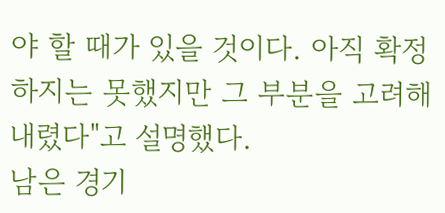야 할 때가 있을 것이다. 아직 확정하지는 못했지만 그 부분을 고려해 내렸다"고 설명했다.
남은 경기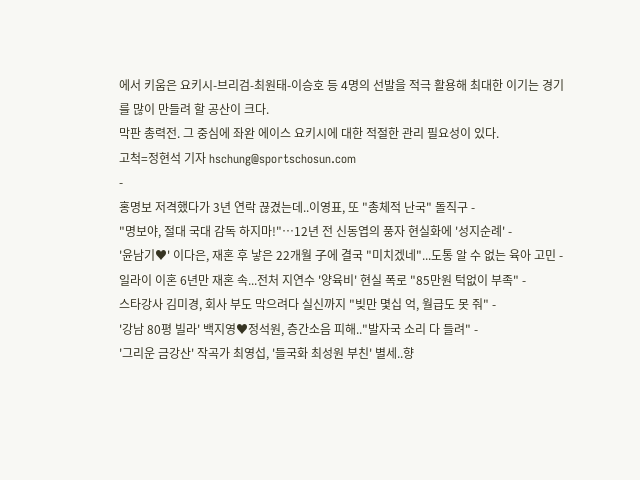에서 키움은 요키시-브리검-최원태-이승호 등 4명의 선발을 적극 활용해 최대한 이기는 경기를 많이 만들려 할 공산이 크다.
막판 총력전. 그 중심에 좌완 에이스 요키시에 대한 적절한 관리 필요성이 있다.
고척=정현석 기자 hschung@sportschosun.com
-
홍명보 저격했다가 3년 연락 끊겼는데..이영표, 또 "총체적 난국" 돌직구 -
"명보야, 절대 국대 감독 하지마!"…12년 전 신동엽의 풍자 현실화에 '성지순례' -
'윤남기♥' 이다은, 재혼 후 낳은 22개월 子에 결국 "미치겠네"...도통 알 수 없는 육아 고민 -
일라이 이혼 6년만 재혼 속...전처 지연수 '양육비' 현실 폭로 "85만원 턱없이 부족" -
스타강사 김미경, 회사 부도 막으려다 실신까지 "빚만 몇십 억, 월급도 못 줘" -
'강남 80평 빌라' 백지영♥정석원, 층간소음 피해.."발자국 소리 다 들려" -
'그리운 금강산' 작곡가 최영섭, '들국화 최성원 부친' 별세..향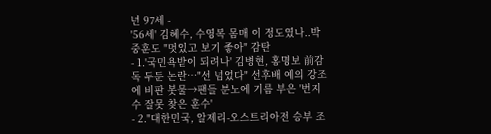년 97세 -
'56세' 김혜수, 수영복 몸매 이 정도였나..박중훈도 "멋있고 보기 좋아" 감탄
- 1.'국민욕받이 되려나' 김병현, 홍명보 前감독 두둔 논란…"선 넘었다" 선후배 예의 강조에 비판 봇물→팬들 분노에 기름 부은 '번지수 잘못 찾은 훈수'
- 2."대한민국, 알제리-오스트리아전 승부 조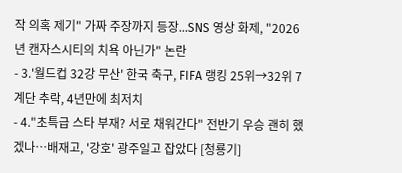작 의혹 제기" 가짜 주장까지 등장...SNS 영상 화제, "2026년 캔자스시티의 치욕 아닌가" 논란
- 3.'월드컵 32강 무산' 한국 축구, FIFA 랭킹 25위→32위 7계단 추락, 4년만에 최저치
- 4."초특급 스타 부재? 서로 채워간다" 전반기 우승 괜히 했겠나…배재고, '강호' 광주일고 잡았다 [청룡기]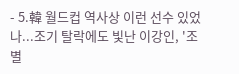- 5.韓 월드컵 역사상 이런 선수 있었나...조기 탈락에도 빛난 이강인, '조별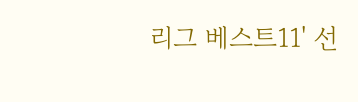리그 베스트11' 선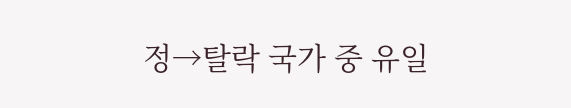정→탈락 국가 중 유일